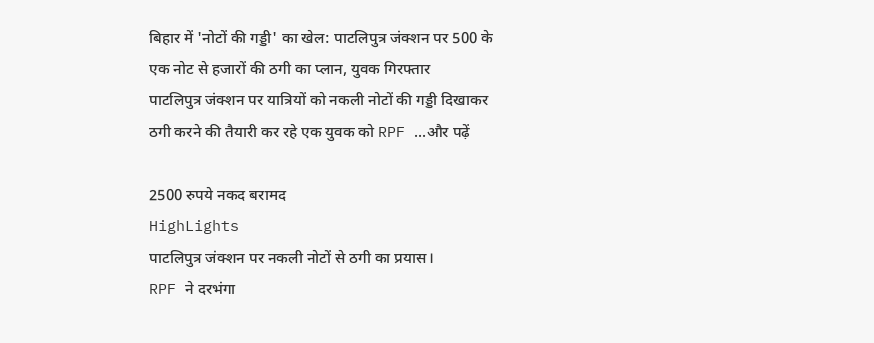बिहार में 'नोटों की गड्डी' का खेल: पाटलिपुत्र जंक्शन पर 500 के एक नोट से हजारों की ठगी का प्लान, युवक गिरफ्तार
पाटलिपुत्र जंक्शन पर यात्रियों को नकली नोटों की गड्डी दिखाकर ठगी करने की तैयारी कर रहे एक युवक को RPF ...और पढ़ें

2500 रुपये नकद बरामद
HighLights
पाटलिपुत्र जंक्शन पर नकली नोटों से ठगी का प्रयास।
RPF ने दरभंगा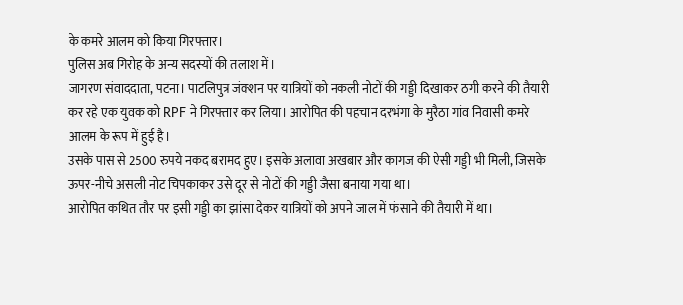के कमरे आलम को किया गिरफ्तार।
पुलिस अब गिरोह के अन्य सदस्यों की तलाश में।
जागरण संवाददाता, पटना। पाटलिपुत्र जंक्शन पर यात्रियों को नकली नोटों की गड्डी दिखाकर ठगी करने की तैयारी कर रहे एक युवक को RPF ने गिरफ्तार कर लिया। आरोपित की पहचान दरभंगा के मुरैठा गांव निवासी कमरे आलम के रूप में हुई है।
उसके पास से 2500 रुपये नकद बरामद हुए। इसके अलावा अखबार और कागज की ऐसी गड्डी भी मिली, जिसके ऊपर-नीचे असली नोट चिपकाकर उसे दूर से नोटों की गड्डी जैसा बनाया गया था।
आरोपित कथित तौर पर इसी गड्डी का झांसा देकर यात्रियों को अपने जाल में फंसाने की तैयारी में था।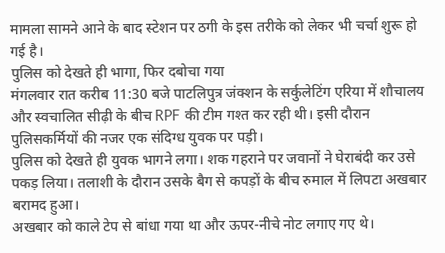मामला सामने आने के बाद स्टेशन पर ठगी के इस तरीके को लेकर भी चर्चा शुरू हो गई है।
पुलिस को देखते ही भागा, फिर दबोचा गया
मंगलवार रात करीब 11:30 बजे पाटलिपुत्र जंक्शन के सर्कुलेटिंग एरिया में शौचालय और स्वचालित सीढ़ी के बीच RPF की टीम गश्त कर रही थी। इसी दौरान पुलिसकर्मियों की नजर एक संदिग्ध युवक पर पड़ी।
पुलिस को देखते ही युवक भागने लगा। शक गहराने पर जवानों ने घेराबंदी कर उसे पकड़ लिया। तलाशी के दौरान उसके बैग से कपड़ों के बीच रुमाल में लिपटा अखबार बरामद हुआ।
अखबार को काले टेप से बांधा गया था और ऊपर-नीचे नोट लगाए गए थे।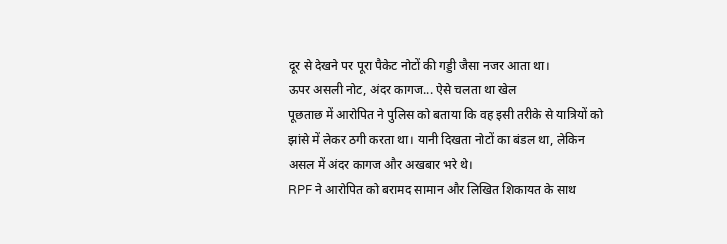दूर से देखने पर पूरा पैकेट नोटों की गड्डी जैसा नजर आता था।
ऊपर असली नोट, अंदर कागज... ऐसे चलता था खेल
पूछताछ में आरोपित ने पुलिस को बताया कि वह इसी तरीके से यात्रियों को झांसे में लेकर ठगी करता था। यानी दिखता नोटों का बंडल था, लेकिन असल में अंदर कागज और अखबार भरे थे।
RPF ने आरोपित को बरामद सामान और लिखित शिकायत के साथ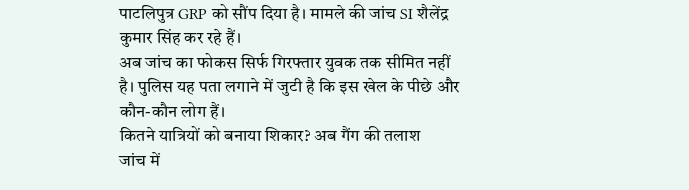पाटलिपुत्र GRP को सौंप दिया है। मामले की जांच SI शैलेंद्र कुमार सिंह कर रहे हैं।
अब जांच का फोकस सिर्फ गिरफ्तार युवक तक सीमित नहीं है। पुलिस यह पता लगाने में जुटी है कि इस खेल के पीछे और कौन-कौन लोग हैं।
कितने यात्रियों को बनाया शिकार? अब गैंग की तलाश
जांच में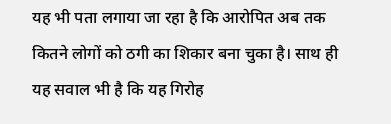यह भी पता लगाया जा रहा है कि आरोपित अब तक कितने लोगों को ठगी का शिकार बना चुका है। साथ ही यह सवाल भी है कि यह गिरोह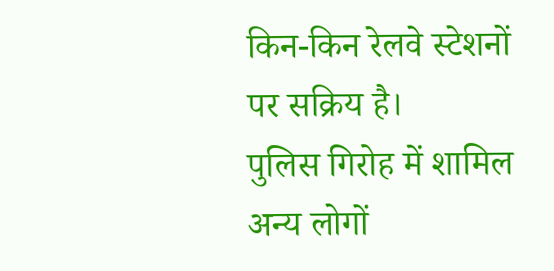किन-किन रेलवे स्टेशनों पर सक्रिय है।
पुलिस गिरोह में शामिल अन्य लोगों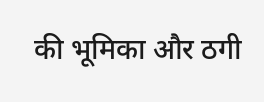की भूमिका और ठगी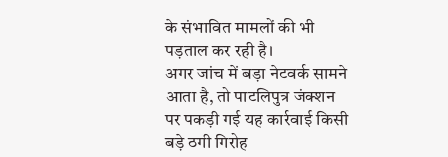के संभावित मामलों की भी पड़ताल कर रही है।
अगर जांच में बड़ा नेटवर्क सामने आता है, तो पाटलिपुत्र जंक्शन पर पकड़ी गई यह कार्रवाई किसी बड़े ठगी गिरोह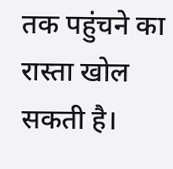तक पहुंचने का रास्ता खोल सकती है।